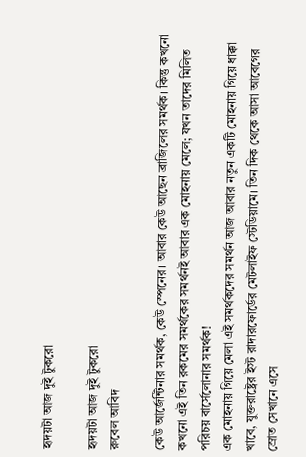হৃদয়টা আজ দুই টুকরো

হৃদয়টা আজ দুই টুকরো
রুবেল আবিদ

কেউ আর্জেন্টিনার সমর্থক, কেউ স্পেনের। আবার কেউ আছেন ব্রাজিলের সমর্থক। কিন্তু কখনো কখনো এই তিন রকমের সমর্থকের সমর্থনই আবার এক মোহনায় মেলে; যখন তাদের মিলিত পরিচয় বার্সেলোনার সমর্থক!
এক মোহনায় গিয়ে মেলা এই সমর্থকদের সমর্থন আজ আবার নতুন একটি মোহনায় গিয়ে ধাক্কা খাবে, যুক্তরাষ্ট্রের ইস্ট রাদারফোর্ডের মেটলাইফ স্টেডিয়ামে। তিন দিক থেকে আসা আবেগের স্রোত সেখানে এসে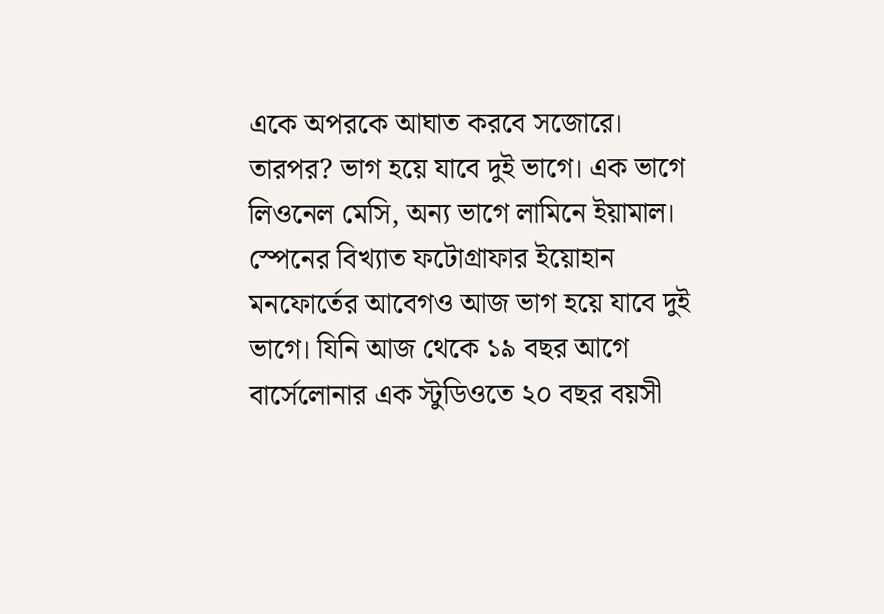একে অপরকে আঘাত করবে সজোরে। তারপর? ভাগ হয়ে যাবে দুই ভাগে। এক ভাগে লিওনেল মেসি, অন্য ভাগে লামিনে ইয়ামাল।
স্পেনের বিখ্যাত ফটোগ্রাফার ইয়োহান মনফোর্তের আবেগও আজ ভাগ হয়ে যাবে দুই ভাগে। যিনি আজ থেকে ১৯ বছর আগে বার্সেলোনার এক স্টুডিওতে ২০ বছর বয়সী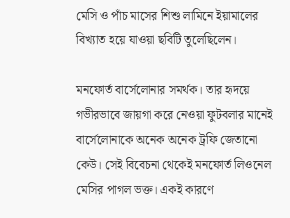মেসি ও পাঁচ মাসের শিশু লামিনে ইয়ামালের বিখ্যাত হয়ে যাওয়া ছবিটি তুলেছিলেন।

মনফোর্ত বার্সেলোনার সমর্থক। তার হৃদয়ে গভীরভাবে জায়গা করে নেওয়া ফুটবলার মানেই বার্সেলোনাকে অনেক অনেক ট্রফি জেতানো কেউ। সেই বিবেচনা থেকেই মনফোর্ত লিওনেল মেসির পাগল ভক্ত। একই কারণে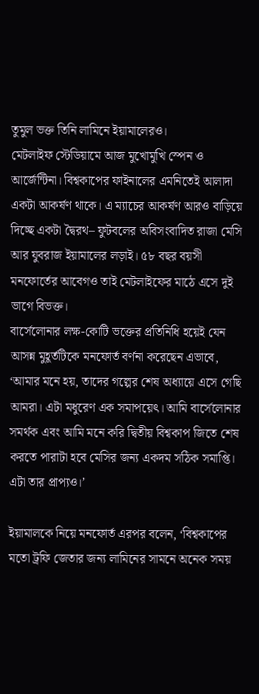তুমুল ভক্ত তিনি লামিনে ইয়ামালেরও।
মেটলাইফ স্টেডিয়ামে আজ মুখোমুখি স্পেন ও আর্জেন্টিনা। বিশ্বকাপের ফাইনালের এমনিতেই আলাদা একটা আকর্ষণ থাকে। এ ম্যাচের আকর্ষণ আরও বাড়িয়ে দিচ্ছে একটা দ্বৈরথ– ফুটবলের অবিসংবাদিত রাজা মেসি আর যুবরাজ ইয়ামালের লড়াই। ৫৮ বছর বয়সী মনফোর্তের আবেগও তাই মেটলাইফের মাঠে এসে দুই ভাগে বিভক্ত।
বার্সেলোনার লক্ষ-কোটি ভক্তের প্রতিনিধি হয়েই যেন আসন্ন মুহূর্তটিকে মনফোর্ত বর্ণনা করেছেন এভাবে, ‘আমার মনে হয়, তাদের গল্পের শেষ অধ্যায়ে এসে গেছি আমরা। এটা মধুরেণ এক সমাপয়েৎ। আমি বার্সেলোনার সমর্থক এবং আমি মনে করি দ্বিতীয় বিশ্বকাপ জিতে শেষ করতে পারাটা হবে মেসির জন্য একদম সঠিক সমাপ্তি। এটা তার প্রাপ্যও।’

ইয়ামালকে নিয়ে মনফোর্ত এরপর বলেন, ‘বিশ্বকাপের মতো ট্রফি জেতার জন্য লামিনের সামনে অনেক সময়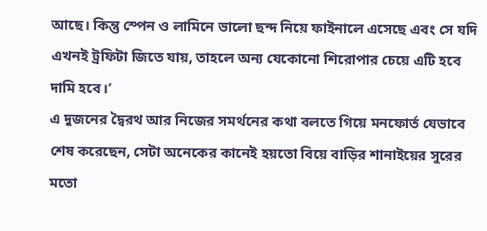আছে। কিন্তু স্পেন ও লামিনে ভালো ছন্দ নিয়ে ফাইনালে এসেছে এবং সে যদি এখনই ট্রফিটা জিতে যায়, তাহলে অন্য যেকোনো শিরোপার চেয়ে এটি হবে দামি হবে।’
এ দুজনের দ্বৈরথ আর নিজের সমর্থনের কথা বলতে গিয়ে মনফোর্ত যেভাবে শেষ করেছেন, সেটা অনেকের কানেই হয়তো বিয়ে বাড়ির শানাইয়ের সুরের মতো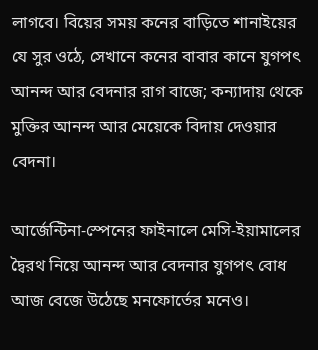লাগবে। বিয়ের সময় কনের বাড়িতে শানাইয়ের যে সুর ওঠে, সেখানে কনের বাবার কানে যুগপৎ আনন্দ আর বেদনার রাগ বাজে; কন্যাদায় থেকে মুক্তির আনন্দ আর মেয়েকে বিদায় দেওয়ার বেদনা।

আর্জেন্টিনা-স্পেনের ফাইনালে মেসি-ইয়ামালের দ্বৈরথ নিয়ে আনন্দ আর বেদনার যুগপৎ বোধ আজ বেজে উঠেছে মনফোর্তের মনেও।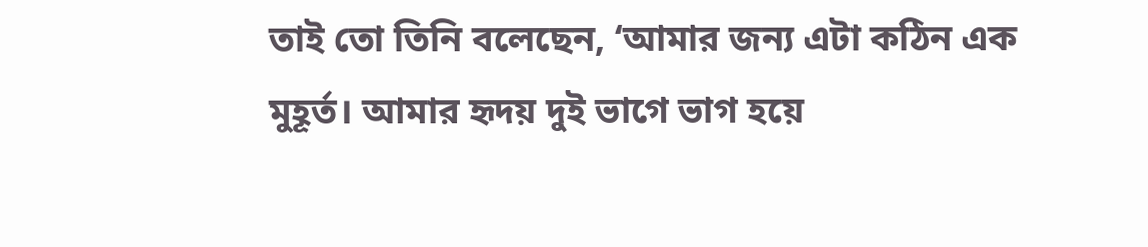তাই তো তিনি বলেছেন, ‘আমার জন্য এটা কঠিন এক মুহূর্ত। আমার হৃদয় দুই ভাগে ভাগ হয়ে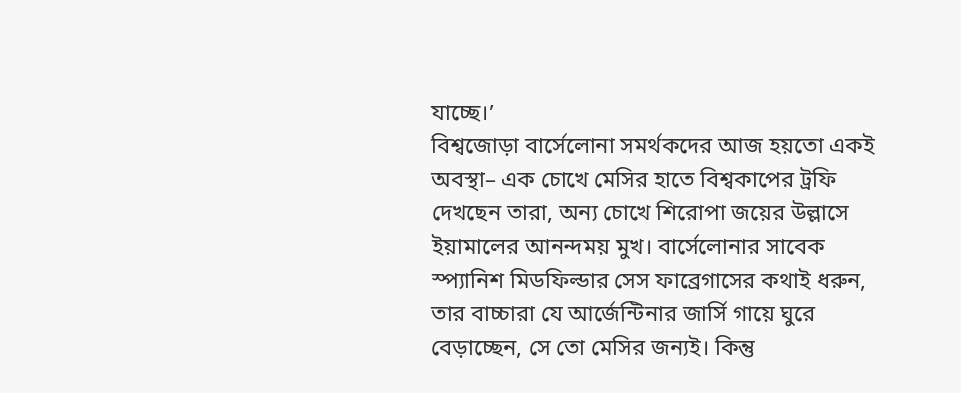যাচ্ছে।’
বিশ্বজোড়া বার্সেলোনা সমর্থকদের আজ হয়তো একই অবস্থা– এক চোখে মেসির হাতে বিশ্বকাপের ট্রফি দেখছেন তারা, অন্য চোখে শিরোপা জয়ের উল্লাসে ইয়ামালের আনন্দময় মুখ। বার্সেলোনার সাবেক স্প্যানিশ মিডফিল্ডার সেস ফাব্রেগাসের কথাই ধরুন, তার বাচ্চারা যে আর্জেন্টিনার জার্সি গায়ে ঘুরে বেড়াচ্ছেন, সে তো মেসির জন্যই। কিন্তু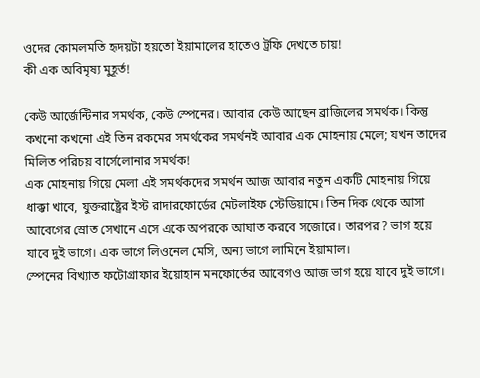ওদের কোমলমতি হৃদয়টা হয়তো ইয়ামালের হাতেও ট্রফি দেখতে চায়!
কী এক অবিমৃষ্য মুহূর্ত!

কেউ আর্জেন্টিনার সমর্থক, কেউ স্পেনের। আবার কেউ আছেন ব্রাজিলের সমর্থক। কিন্তু কখনো কখনো এই তিন রকমের সমর্থকের সমর্থনই আবার এক মোহনায় মেলে; যখন তাদের মিলিত পরিচয় বার্সেলোনার সমর্থক!
এক মোহনায় গিয়ে মেলা এই সমর্থকদের সমর্থন আজ আবার নতুন একটি মোহনায় গিয়ে ধাক্কা খাবে, যুক্তরাষ্ট্রের ইস্ট রাদারফোর্ডের মেটলাইফ স্টেডিয়ামে। তিন দিক থেকে আসা আবেগের স্রোত সেখানে এসে একে অপরকে আঘাত করবে সজোরে। তারপর? ভাগ হয়ে যাবে দুই ভাগে। এক ভাগে লিওনেল মেসি, অন্য ভাগে লামিনে ইয়ামাল।
স্পেনের বিখ্যাত ফটোগ্রাফার ইয়োহান মনফোর্তের আবেগও আজ ভাগ হয়ে যাবে দুই ভাগে।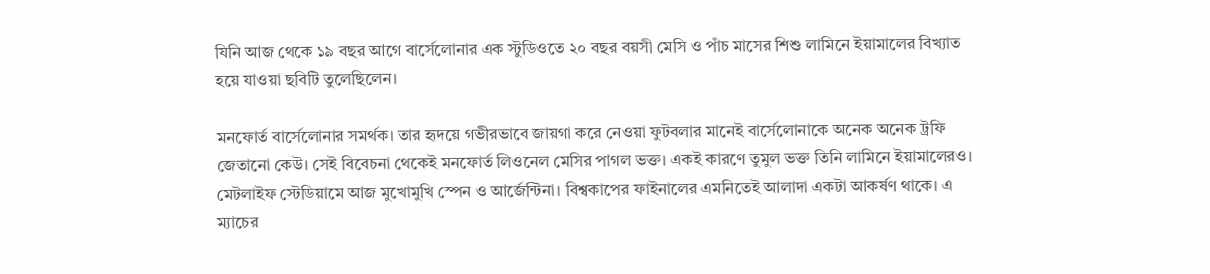যিনি আজ থেকে ১৯ বছর আগে বার্সেলোনার এক স্টুডিওতে ২০ বছর বয়সী মেসি ও পাঁচ মাসের শিশু লামিনে ইয়ামালের বিখ্যাত হয়ে যাওয়া ছবিটি তুলেছিলেন।

মনফোর্ত বার্সেলোনার সমর্থক। তার হৃদয়ে গভীরভাবে জায়গা করে নেওয়া ফুটবলার মানেই বার্সেলোনাকে অনেক অনেক ট্রফি জেতানো কেউ। সেই বিবেচনা থেকেই মনফোর্ত লিওনেল মেসির পাগল ভক্ত। একই কারণে তুমুল ভক্ত তিনি লামিনে ইয়ামালেরও।
মেটলাইফ স্টেডিয়ামে আজ মুখোমুখি স্পেন ও আর্জেন্টিনা। বিশ্বকাপের ফাইনালের এমনিতেই আলাদা একটা আকর্ষণ থাকে। এ ম্যাচের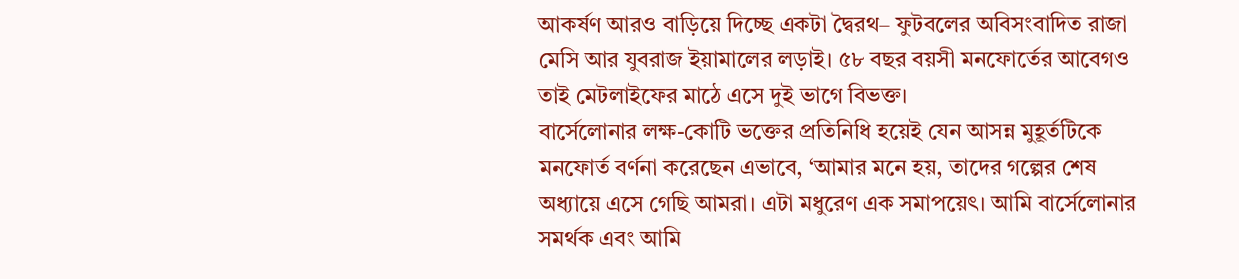আকর্ষণ আরও বাড়িয়ে দিচ্ছে একটা দ্বৈরথ– ফুটবলের অবিসংবাদিত রাজা মেসি আর যুবরাজ ইয়ামালের লড়াই। ৫৮ বছর বয়সী মনফোর্তের আবেগও তাই মেটলাইফের মাঠে এসে দুই ভাগে বিভক্ত।
বার্সেলোনার লক্ষ-কোটি ভক্তের প্রতিনিধি হয়েই যেন আসন্ন মুহূর্তটিকে মনফোর্ত বর্ণনা করেছেন এভাবে, ‘আমার মনে হয়, তাদের গল্পের শেষ অধ্যায়ে এসে গেছি আমরা। এটা মধুরেণ এক সমাপয়েৎ। আমি বার্সেলোনার সমর্থক এবং আমি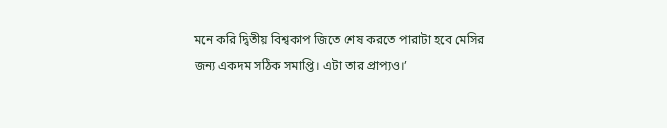মনে করি দ্বিতীয় বিশ্বকাপ জিতে শেষ করতে পারাটা হবে মেসির জন্য একদম সঠিক সমাপ্তি। এটা তার প্রাপ্যও।’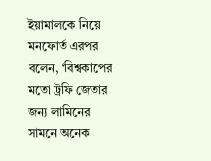ইয়ামালকে নিয়ে মনফোর্ত এরপর বলেন, ‘বিশ্বকাপের মতো ট্রফি জেতার জন্য লামিনের সামনে অনেক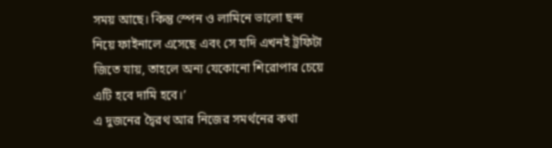সময় আছে। কিন্তু স্পেন ও লামিনে ভালো ছন্দ নিয়ে ফাইনালে এসেছে এবং সে যদি এখনই ট্রফিটা জিতে যায়, তাহলে অন্য যেকোনো শিরোপার চেয়ে এটি হবে দামি হবে।’
এ দুজনের দ্বৈরথ আর নিজের সমর্থনের কথা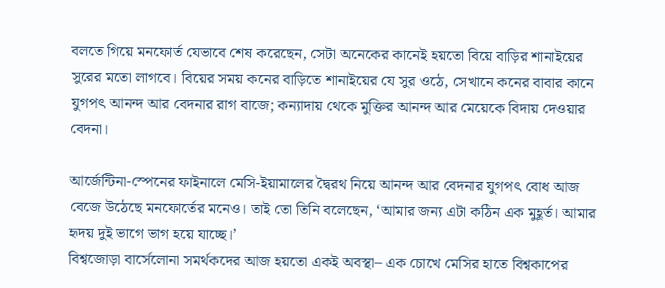বলতে গিয়ে মনফোর্ত যেভাবে শেষ করেছেন, সেটা অনেকের কানেই হয়তো বিয়ে বাড়ির শানাইয়ের সুরের মতো লাগবে। বিয়ের সময় কনের বাড়িতে শানাইয়ের যে সুর ওঠে, সেখানে কনের বাবার কানে যুগপৎ আনন্দ আর বেদনার রাগ বাজে; কন্যাদায় থেকে মুক্তির আনন্দ আর মেয়েকে বিদায় দেওয়ার বেদনা।

আর্জেন্টিনা-স্পেনের ফাইনালে মেসি-ইয়ামালের দ্বৈরথ নিয়ে আনন্দ আর বেদনার যুগপৎ বোধ আজ বেজে উঠেছে মনফোর্তের মনেও। তাই তো তিনি বলেছেন, ‘আমার জন্য এটা কঠিন এক মুহূর্ত। আমার হৃদয় দুই ভাগে ভাগ হয়ে যাচ্ছে।’
বিশ্বজোড়া বার্সেলোনা সমর্থকদের আজ হয়তো একই অবস্থা– এক চোখে মেসির হাতে বিশ্বকাপের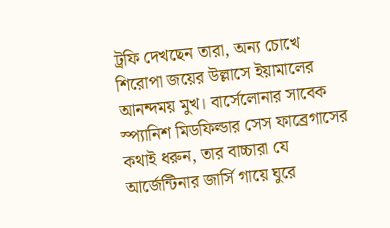ট্রফি দেখছেন তারা, অন্য চোখে শিরোপা জয়ের উল্লাসে ইয়ামালের আনন্দময় মুখ। বার্সেলোনার সাবেক স্প্যানিশ মিডফিল্ডার সেস ফাব্রেগাসের কথাই ধরুন, তার বাচ্চারা যে আর্জেন্টিনার জার্সি গায়ে ঘুরে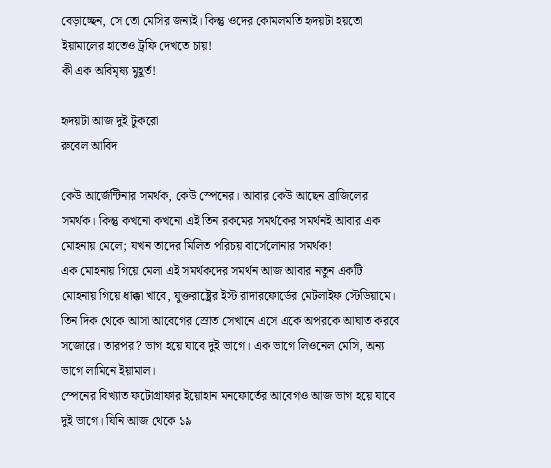বেড়াচ্ছেন, সে তো মেসির জন্যই। কিন্তু ওদের কোমলমতি হৃদয়টা হয়তো ইয়ামালের হাতেও ট্রফি দেখতে চায়!
কী এক অবিমৃষ্য মুহূর্ত!

হৃদয়টা আজ দুই টুকরো
রুবেল আবিদ

কেউ আর্জেন্টিনার সমর্থক, কেউ স্পেনের। আবার কেউ আছেন ব্রাজিলের সমর্থক। কিন্তু কখনো কখনো এই তিন রকমের সমর্থকের সমর্থনই আবার এক মোহনায় মেলে; যখন তাদের মিলিত পরিচয় বার্সেলোনার সমর্থক!
এক মোহনায় গিয়ে মেলা এই সমর্থকদের সমর্থন আজ আবার নতুন একটি মোহনায় গিয়ে ধাক্কা খাবে, যুক্তরাষ্ট্রের ইস্ট রাদারফোর্ডের মেটলাইফ স্টেডিয়ামে। তিন দিক থেকে আসা আবেগের স্রোত সেখানে এসে একে অপরকে আঘাত করবে সজোরে। তারপর? ভাগ হয়ে যাবে দুই ভাগে। এক ভাগে লিওনেল মেসি, অন্য ভাগে লামিনে ইয়ামাল।
স্পেনের বিখ্যাত ফটোগ্রাফার ইয়োহান মনফোর্তের আবেগও আজ ভাগ হয়ে যাবে দুই ভাগে। যিনি আজ থেকে ১৯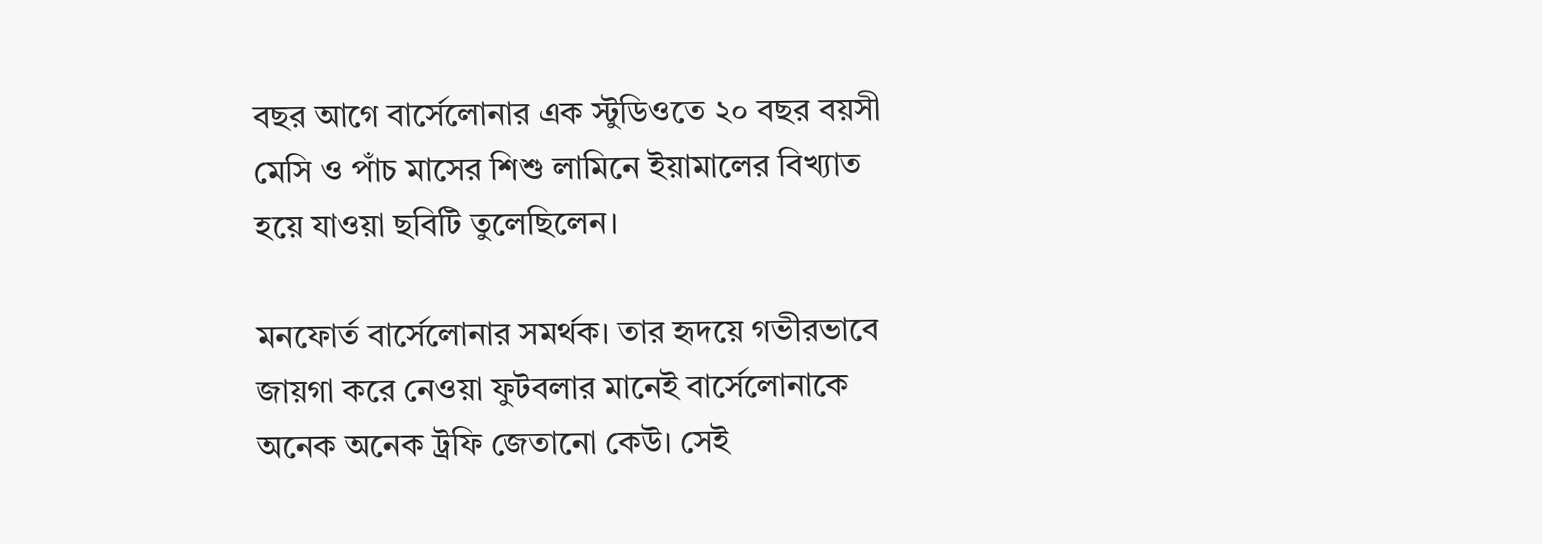বছর আগে বার্সেলোনার এক স্টুডিওতে ২০ বছর বয়সী মেসি ও পাঁচ মাসের শিশু লামিনে ইয়ামালের বিখ্যাত হয়ে যাওয়া ছবিটি তুলেছিলেন।

মনফোর্ত বার্সেলোনার সমর্থক। তার হৃদয়ে গভীরভাবে জায়গা করে নেওয়া ফুটবলার মানেই বার্সেলোনাকে অনেক অনেক ট্রফি জেতানো কেউ। সেই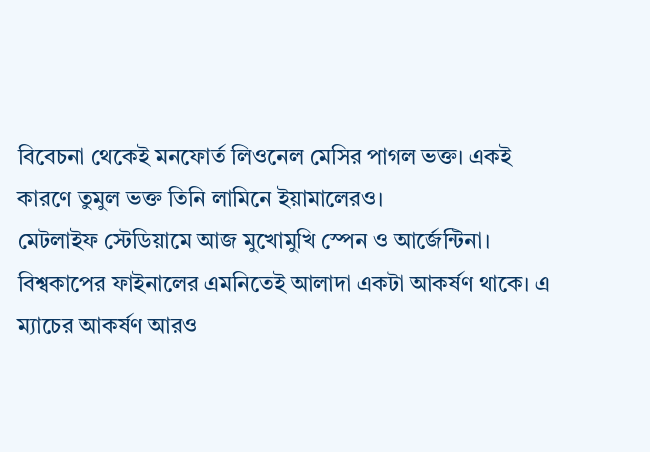বিবেচনা থেকেই মনফোর্ত লিওনেল মেসির পাগল ভক্ত। একই কারণে তুমুল ভক্ত তিনি লামিনে ইয়ামালেরও।
মেটলাইফ স্টেডিয়ামে আজ মুখোমুখি স্পেন ও আর্জেন্টিনা। বিশ্বকাপের ফাইনালের এমনিতেই আলাদা একটা আকর্ষণ থাকে। এ ম্যাচের আকর্ষণ আরও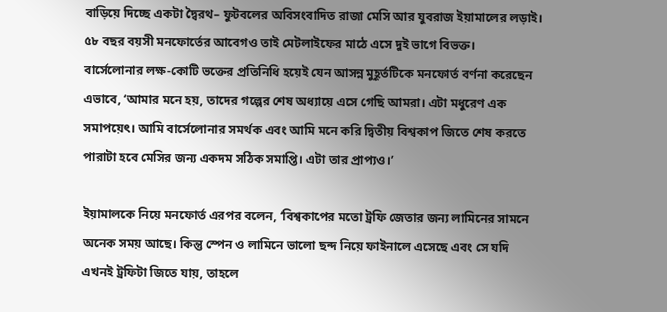বাড়িয়ে দিচ্ছে একটা দ্বৈরথ– ফুটবলের অবিসংবাদিত রাজা মেসি আর যুবরাজ ইয়ামালের লড়াই। ৫৮ বছর বয়সী মনফোর্তের আবেগও তাই মেটলাইফের মাঠে এসে দুই ভাগে বিভক্ত।
বার্সেলোনার লক্ষ-কোটি ভক্তের প্রতিনিধি হয়েই যেন আসন্ন মুহূর্তটিকে মনফোর্ত বর্ণনা করেছেন এভাবে, ‘আমার মনে হয়, তাদের গল্পের শেষ অধ্যায়ে এসে গেছি আমরা। এটা মধুরেণ এক সমাপয়েৎ। আমি বার্সেলোনার সমর্থক এবং আমি মনে করি দ্বিতীয় বিশ্বকাপ জিতে শেষ করতে পারাটা হবে মেসির জন্য একদম সঠিক সমাপ্তি। এটা তার প্রাপ্যও।’

ইয়ামালকে নিয়ে মনফোর্ত এরপর বলেন, ‘বিশ্বকাপের মতো ট্রফি জেতার জন্য লামিনের সামনে অনেক সময় আছে। কিন্তু স্পেন ও লামিনে ভালো ছন্দ নিয়ে ফাইনালে এসেছে এবং সে যদি এখনই ট্রফিটা জিতে যায়, তাহলে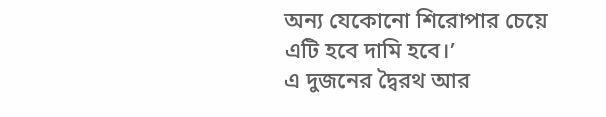অন্য যেকোনো শিরোপার চেয়ে এটি হবে দামি হবে।’
এ দুজনের দ্বৈরথ আর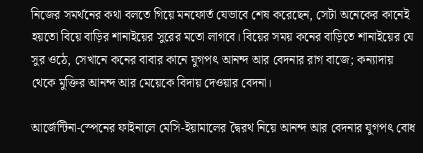নিজের সমর্থনের কথা বলতে গিয়ে মনফোর্ত যেভাবে শেষ করেছেন, সেটা অনেকের কানেই হয়তো বিয়ে বাড়ির শানাইয়ের সুরের মতো লাগবে। বিয়ের সময় কনের বাড়িতে শানাইয়ের যে সুর ওঠে, সেখানে কনের বাবার কানে যুগপৎ আনন্দ আর বেদনার রাগ বাজে; কন্যাদায় থেকে মুক্তির আনন্দ আর মেয়েকে বিদায় দেওয়ার বেদনা।

আর্জেন্টিনা-স্পেনের ফাইনালে মেসি-ইয়ামালের দ্বৈরথ নিয়ে আনন্দ আর বেদনার যুগপৎ বোধ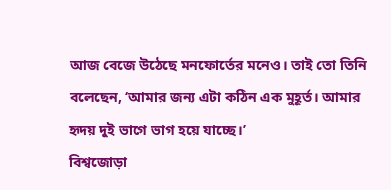আজ বেজে উঠেছে মনফোর্তের মনেও। তাই তো তিনি বলেছেন, ‘আমার জন্য এটা কঠিন এক মুহূর্ত। আমার হৃদয় দুই ভাগে ভাগ হয়ে যাচ্ছে।’
বিশ্বজোড়া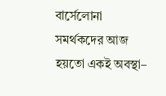বার্সেলোনা সমর্থকদের আজ হয়তো একই অবস্থা–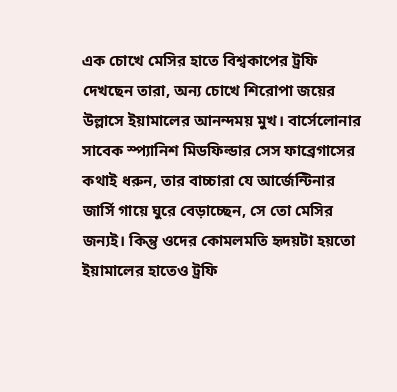এক চোখে মেসির হাতে বিশ্বকাপের ট্রফি দেখছেন তারা, অন্য চোখে শিরোপা জয়ের উল্লাসে ইয়ামালের আনন্দময় মুখ। বার্সেলোনার সাবেক স্প্যানিশ মিডফিল্ডার সেস ফাব্রেগাসের কথাই ধরুন, তার বাচ্চারা যে আর্জেন্টিনার জার্সি গায়ে ঘুরে বেড়াচ্ছেন, সে তো মেসির জন্যই। কিন্তু ওদের কোমলমতি হৃদয়টা হয়তো ইয়ামালের হাতেও ট্রফি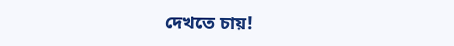দেখতে চায়!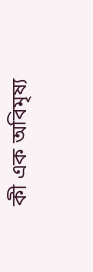কী এক অবিমৃষ্য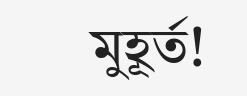মুহূর্ত!